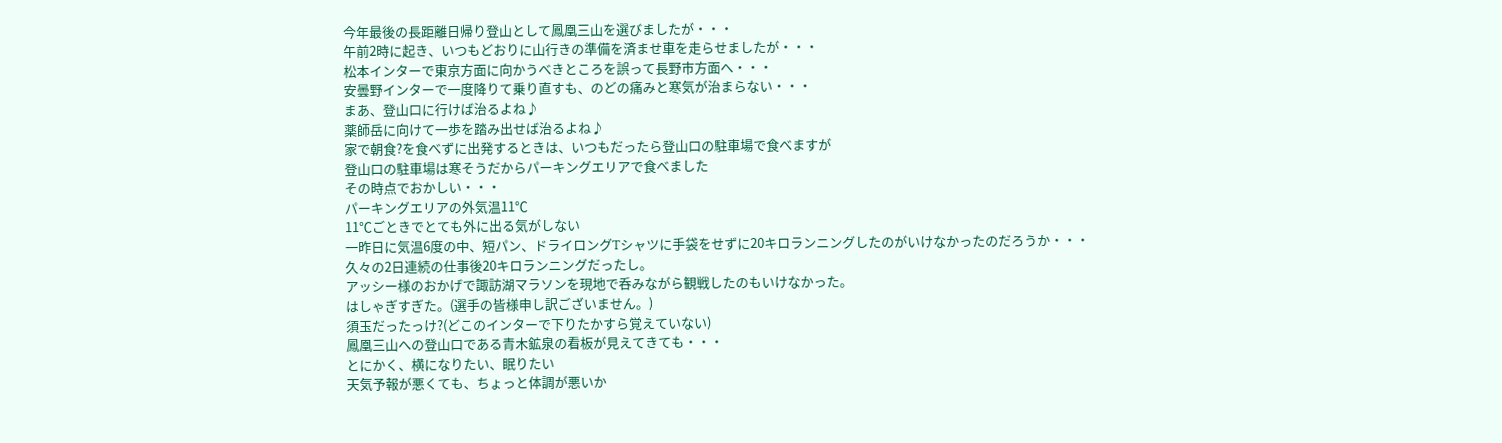今年最後の長距離日帰り登山として鳳凰三山を選びましたが・・・
午前2時に起き、いつもどおりに山行きの準備を済ませ車を走らせましたが・・・
松本インターで東京方面に向かうべきところを誤って長野市方面へ・・・
安曇野インターで一度降りて乗り直すも、のどの痛みと寒気が治まらない・・・
まあ、登山口に行けば治るよね♪
薬師岳に向けて一歩を踏み出せば治るよね♪
家で朝食?を食べずに出発するときは、いつもだったら登山口の駐車場で食べますが
登山口の駐車場は寒そうだからパーキングエリアで食べました
その時点でおかしい・・・
パーキングエリアの外気温11℃
11℃ごときでとても外に出る気がしない
一昨日に気温6度の中、短パン、ドライロングTシャツに手袋をせずに20キロランニングしたのがいけなかったのだろうか・・・
久々の2日連続の仕事後20キロランニングだったし。
アッシー様のおかげで諏訪湖マラソンを現地で呑みながら観戦したのもいけなかった。
はしゃぎすぎた。(選手の皆様申し訳ございません。)
須玉だったっけ?(どこのインターで下りたかすら覚えていない)
鳳凰三山への登山口である青木鉱泉の看板が見えてきても・・・
とにかく、横になりたい、眠りたい
天気予報が悪くても、ちょっと体調が悪いか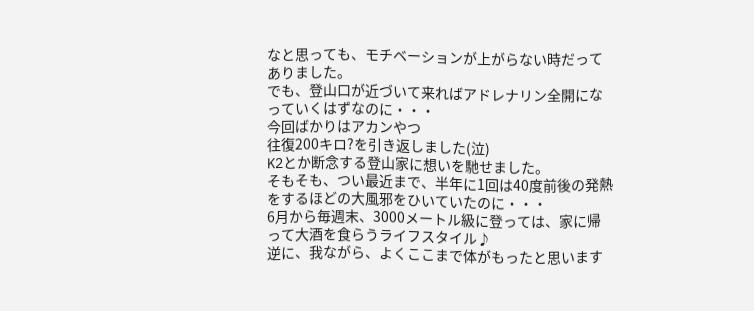なと思っても、モチベーションが上がらない時だってありました。
でも、登山口が近づいて来ればアドレナリン全開になっていくはずなのに・・・
今回ばかりはアカンやつ
往復200キロ?を引き返しました(泣)
K2とか断念する登山家に想いを馳せました。
そもそも、つい最近まで、半年に1回は40度前後の発熱をするほどの大風邪をひいていたのに・・・
6月から毎週末、3000メートル級に登っては、家に帰って大酒を食らうライフスタイル♪
逆に、我ながら、よくここまで体がもったと思います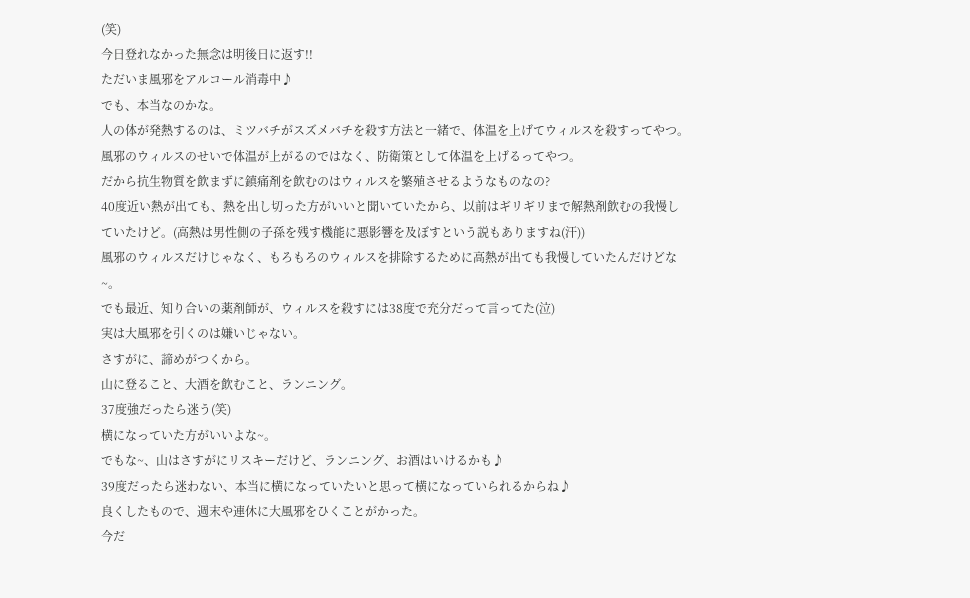(笑)
今日登れなかった無念は明後日に返す!!
ただいま風邪をアルコール消毒中♪
でも、本当なのかな。
人の体が発熱するのは、ミツバチがスズメバチを殺す方法と一緒で、体温を上げてウィルスを殺すってやつ。
風邪のウィルスのせいで体温が上がるのではなく、防衛策として体温を上げるってやつ。
だから抗生物質を飲まずに鎮痛剤を飲むのはウィルスを繁殖させるようなものなの?
40度近い熱が出ても、熱を出し切った方がいいと聞いていたから、以前はギリギリまで解熱剤飲むの我慢していたけど。(高熱は男性側の子孫を残す機能に悪影響を及ぼすという説もありますね(汗))
風邪のウィルスだけじゃなく、もろもろのウィルスを排除するために高熱が出ても我慢していたんだけどな~。
でも最近、知り合いの薬剤師が、ウィルスを殺すには38度で充分だって言ってた(泣)
実は大風邪を引くのは嫌いじゃない。
さすがに、諦めがつくから。
山に登ること、大酒を飲むこと、ランニング。
37度強だったら迷う(笑)
横になっていた方がいいよな~。
でもな~、山はさすがにリスキーだけど、ランニング、お酒はいけるかも♪
39度だったら迷わない、本当に横になっていたいと思って横になっていられるからね♪
良くしたもので、週末や連休に大風邪をひくことがかった。
今だ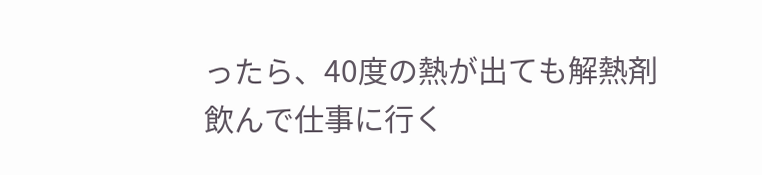ったら、40度の熱が出ても解熱剤飲んで仕事に行く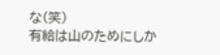な(笑)
有給は山のためにしか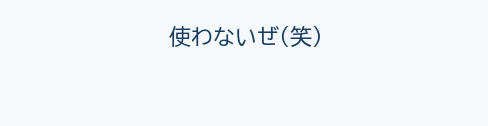使わないぜ(笑)